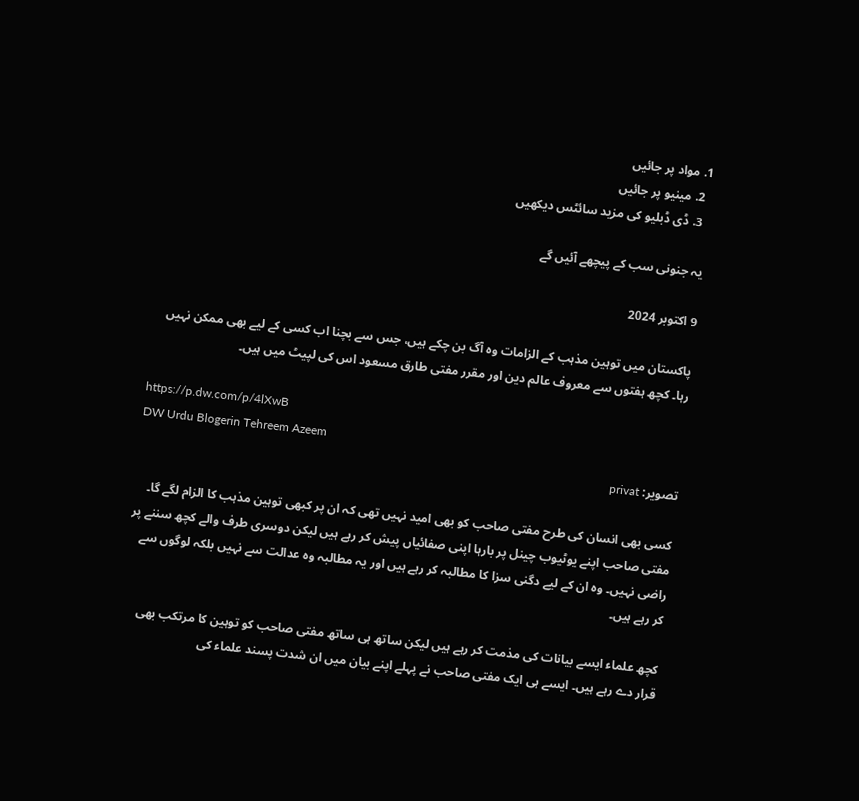1. مواد پر جائیں
  2. مینیو پر جائیں
  3. ڈی ڈبلیو کی مزید سائٹس دیکھیں

یہ جنونی سب کے پیچھے آئیں گے

9 اکتوبر 2024

پاکستان میں توہین مذہب کے الزامات وہ آگ بن چکے ہیں، جس سے بچنا اب کسی کے لیے بھی ممکن نہیں رہا۔ کچھ ہفتوں سے معروف عالم دین اور مقرر مفتی طارق مسعود اس کی لپیٹ میں ہیں۔

https://p.dw.com/p/4lXwB
DW Urdu Blogerin Tehreem Azeem
تصویر: privat

کسی بھی انسان کی طرح مفتی صاحب کو بھی امید نہیں تھی کہ ان پر کبھی توہین مذہب کا الزام لگے گا۔ مفتی صاحب اپنے یوٹیوب چینل پر بارہا اپنی صفائیاں پیش کر رہے ہیں لیکن دوسری طرف والے کچھ سننے پر راضی نہیں۔ وہ ان کے لیے دگنی سزا کا مطالبہ کر رہے ہیں اور یہ مطالبہ وہ عدالت سے نہیں بلکہ لوگوں سے کر رہے ہیں۔

کچھ علماء ایسے بیانات کی مذمت کر رہے ہیں لیکن ساتھ ہی ساتھ مفتی صاحب کو توہین کا مرتکب بھی قرار دے رہے ہیں۔ ایسے ہی ایک مفتی صاحب نے پہلے اپنے بیان میں ان شدت پسند علماء کی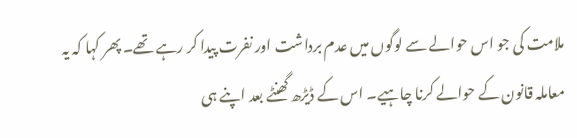ملامت کی جو اس حوالے سے لوگوں میں عدم برداشت اور نفرت پیدا کر رہے تھے۔ پھر کہا کہ یہ معاملہ قانون کے حوالے کرنا چاہیے۔ اس کے ڈیڑھ گھنٹے بعد اپنے ہی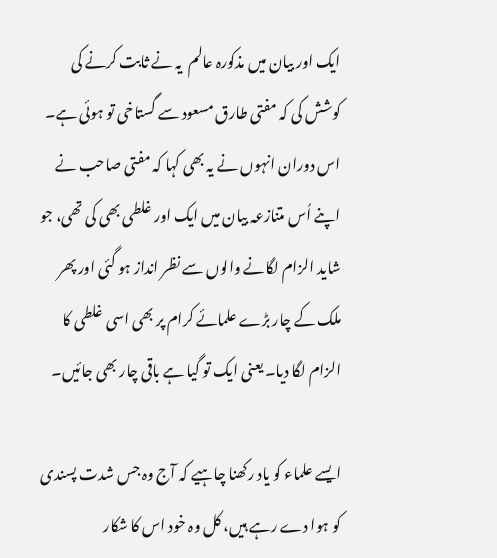ایک اور بیان میں مذکورہ عالم  یہ نے ثابت کرنے کی کوشش کی کہ مفتی طارق مسعود سے گستاخی تو ہوئی ہے۔ اس دوران انہوں نے یہ بھی کہا کہ مفتی صاحب نے اپنے اُس متنازعہ بیان میں ایک اور غلطی بھی کی تھی، جو شاید الزام لگانے والوں سے نظر انداز ہو گئی اور پھر ملک کے چار بڑے علمائے کرام پر بھی اسی غلطی کا الزام لگا دیا۔ یعنی ایک تو گیا ہے باقی چار بھی جائیں۔

ایسے علماء کو یاد رکھنا چاہیے کہ آج وہ جس شدت پسندی کو ہوا دے رہے ہیں، کل وہ خود اس کا شکار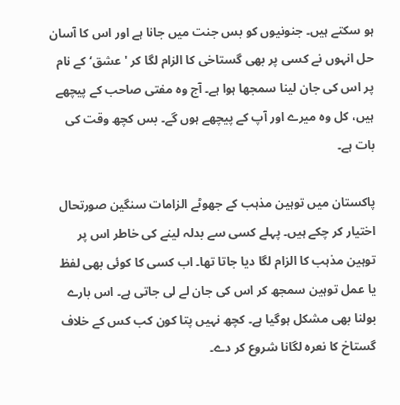ہو سکتے ہیں۔ جنونیوں کو بس جنت میں جانا ہے اور اس کا آسان حل انہوں نے کسی پر بھی گستاخی کا الزام لگا کر 'عشق‘ کے نام پر اس کی جان لینا سمجھا ہوا ہے۔ آج وہ مفتی صاحب کے پیچھے ہیں، کل وہ میرے اور آپ کے پیچھے ہوں گے۔ بس کچھ وقت کی بات ہے۔

پاکستان میں توہین مذہب کے جھوٹے الزامات سنگین صورتحال اختیار کر چکے ہیں۔ پہلے کسی سے بدلہ لینے کی خاطر اس پر توہین مذہب کا الزام لگا دیا جاتا تھا۔ اب کسی کا کوئی بھی لفظ یا عمل توہین سمجھ کر اس کی جان لے لی جاتی ہے۔ اس بارے بولنا بھی مشکل ہوگیا ہے۔ کچھ نہیں پتا کون کب کس کے خلاف گستاخ کا نعرہ لگانا شروع کر دے۔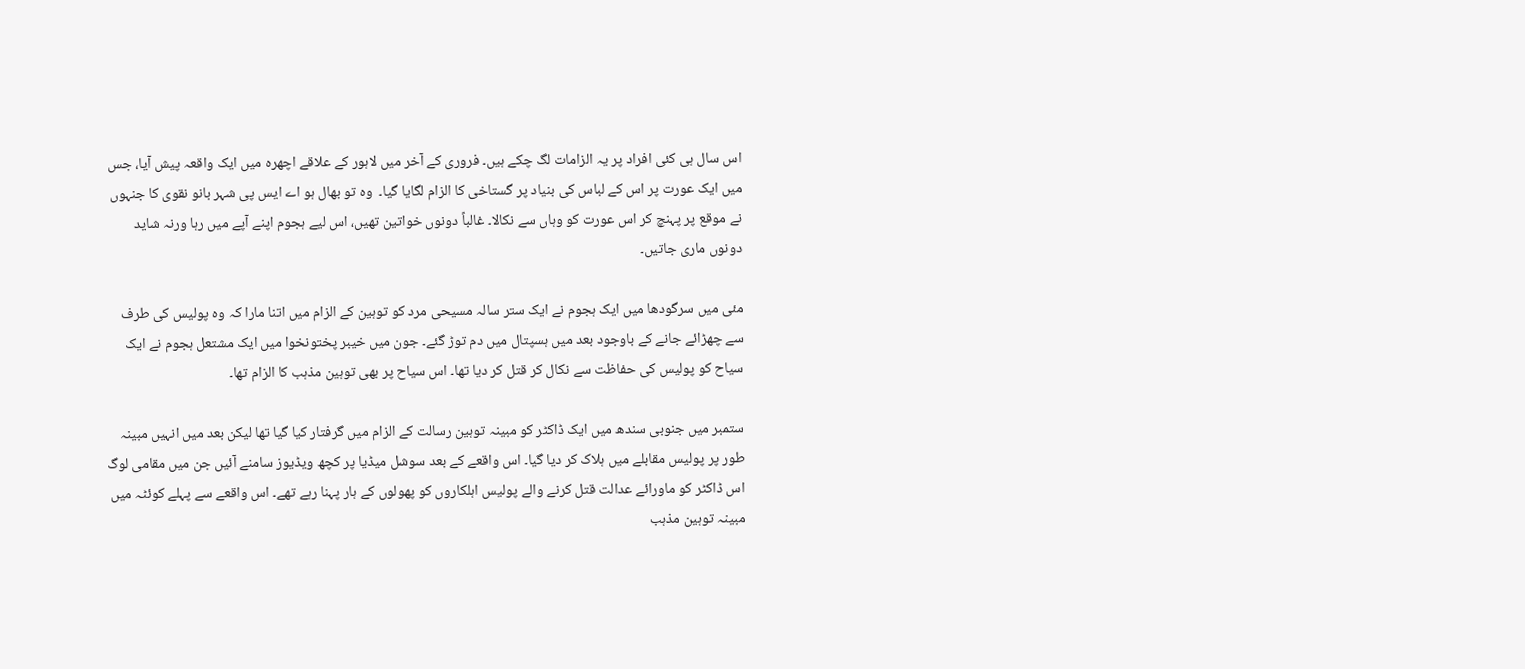اس سال ہی کئی افراد پر یہ الزامات لگ چکے ہیں۔ فروری کے آخر میں لاہور کے علاقے اچھرہ میں ایک واقعہ پیش آیا، جس میں ایک عورت پر اس کے لباس کی بنیاد پر گستاخی کا الزام لگایا گیا۔  وہ تو بھال ہو اے ایس پی شہر بانو نقوی کا جنہوں نے موقع پر پہنچ کر اس عورت کو وہاں سے نکالا۔ غالباً دونوں خواتین تھیں، اس لیے ہجوم اپنے آپے میں رہا ورنہ شاید دونوں ماری جاتیں۔

مئی میں سرگودھا میں ایک ہجوم نے ایک ستر سالہ مسیحی مرد کو توہین کے الزام میں اتنا مارا کہ وہ پولیس کی طرف سے چھڑائے جانے کے باوجود بعد میں ہسپتال میں دم توڑ گئے۔ جون میں خیبر پختونخوا میں ایک مشتعل ہجوم نے ایک سیاح کو پولیس کی حفاظت سے نکال کر قتل کر دیا تھا۔ اس سیاح پر بھی توہین مذہب کا الزام تھا۔

ستمبر میں جنوبی سندھ میں ایک ڈاکٹر کو مبینہ توہین رسالت کے الزام میں گرفتار کیا گیا تھا لیکن بعد میں انہیں مبینہ طور پر پولیس مقابلے میں ہلاک کر دیا گیا۔ اس واقعے کے بعد سوشل میڈیا پر کچھ ویڈیوز سامنے آئیں جن میں مقامی لوگ اس ڈاکٹر کو ماورائے عدالت قتل کرنے والے پولیس اہلکاروں کو پھولوں کے ہار پہنا رہے تھے۔ اس واقعے سے پہلے کوئٹہ میں مبینہ توہین مذہب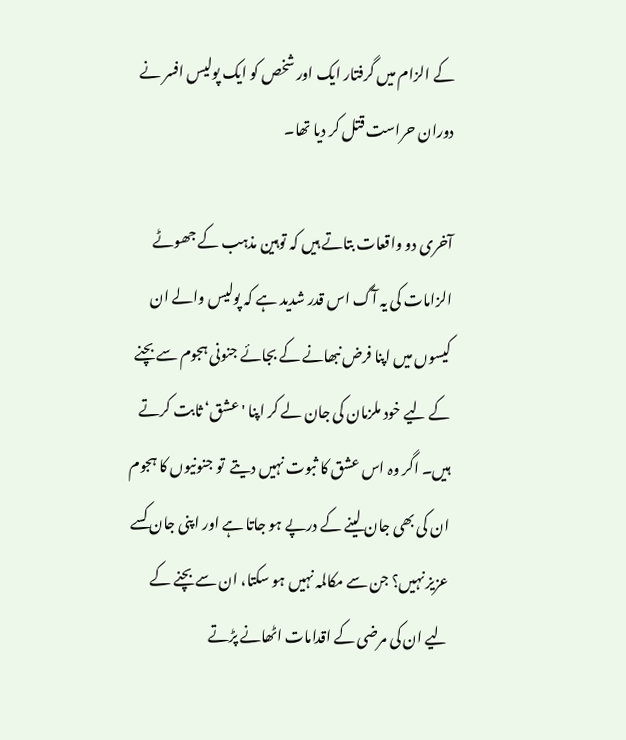کے الزام میں گرفتار ایک اور شخص کو ایک پولیس افسر نے دوران حراست قتل کر دیا تھا۔

آخری دو واقعات بتاتے ہیں کہ توہین مذہب کے جھوٹے الزامات کی یہ آگ اس قدر شدید ہے کہ پولیس والے ان کیسوں میں اپنا فرض نبھانے کے بجائے جنونی ہجوم سے بچنے کے لیے خود ملزمان کی جان لے کر اپنا 'عشق‘ ثابت کرتے ہیں۔ اگر وہ اس عشق کا ثبوت نہیں دیتے  تو جنونیوں کا ہجوم ان کی بھی جان لینے کے درپے ہو جاتا ہے اور اپنی جان کسے  عزیز نہیں؟ جن سے مکالمہ نہیں ہو سکتا، ان سے بچنے کے لیے ان کی مرضی کے اقدامات اٹھانے پڑتے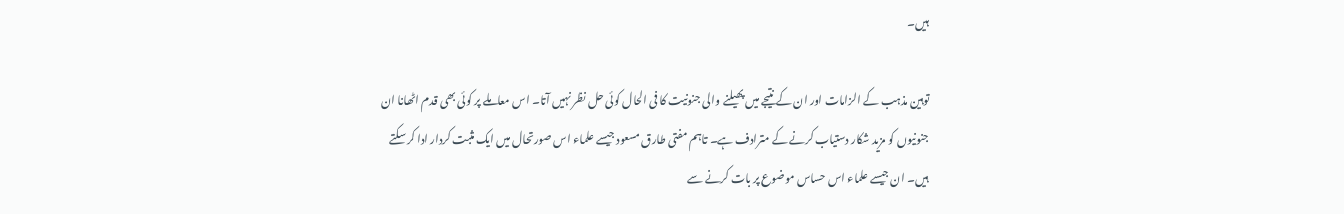ہیں۔

توہین مذہب کے الزامات اور ان کے نتیجے میں پھیلنے والی جنونیت کا فی الحال کوئی حل نظر نہیں آتا۔ اس معاملے پر کوئی بھی قدم اٹھانا ان جنونیوں کو مزید شکار دستیاب کرنے کے مترادف ہے۔ تاہم مفتی طارق مسعود جیسے علماء اس صورتحال میں ایک مثبت کردار ادا کر سکتے ہیں۔ ان جیسے علماء اس حساس موضوع پر بات کرنے سے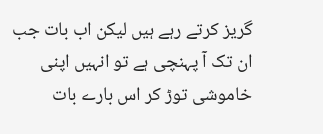گریز کرتے رہے ہیں لیکن اب بات جب ان تک آ پہنچی ہے تو انہیں اپنی خاموشی توڑ کر اس بارے بات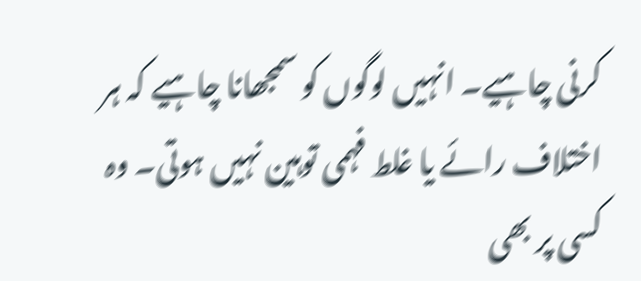کرنی چاہیے۔ انہیں لوگوں کو سمجھانا چاہیے کہ ہر اختلاف رائے یا غلط فہمی توہین نہیں ہوتی۔ وہ کسی پر بھی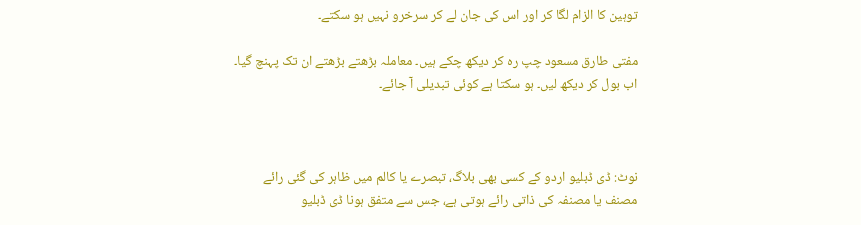توہین کا الزام لگا کر اور اس کی جان لے کر سرخرو نہیں ہو سکتے۔

مفتی طارق مسعود چپ رہ کر دیکھ چکے ہیں۔ معاملہ بڑھتے بڑھتے ان تک پہنچ گیا۔ اب بول کر دیکھ لیں۔ ہو سکتا ہے کوئی تبدیلی آ جائے۔



نوٹ: ڈی ڈبلیو اردو کے کسی بھی بلاگ، تبصرے یا کالم میں ظاہر کی گئی رائے مصنف یا مصنفہ کی ذاتی رائے ہوتی ہے، جس سے متفق ہونا ڈی ڈبلیو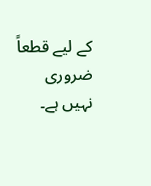کے لیے قطعاً ضروری نہیں ہے۔